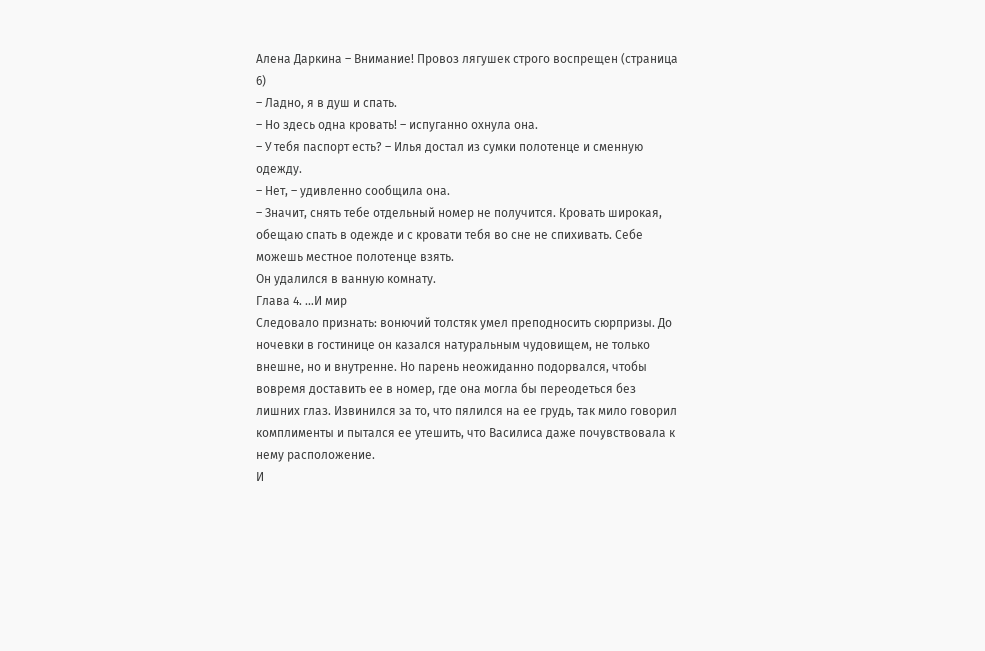Алена Даркина – Внимание! Провоз лягушек строго воспрещен (страница 6)
– Ладно, я в душ и спать.
– Но здесь одна кровать! – испуганно охнула она.
– У тебя паспорт есть? – Илья достал из сумки полотенце и сменную одежду.
– Нет, – удивленно сообщила она.
– Значит, снять тебе отдельный номер не получится. Кровать широкая, обещаю спать в одежде и с кровати тебя во сне не спихивать. Себе можешь местное полотенце взять.
Он удалился в ванную комнату.
Глава 4. …И мир
Следовало признать: вонючий толстяк умел преподносить сюрпризы. До ночевки в гостинице он казался натуральным чудовищем, не только внешне, но и внутренне. Но парень неожиданно подорвался, чтобы вовремя доставить ее в номер, где она могла бы переодеться без лишних глаз. Извинился за то, что пялился на ее грудь, так мило говорил комплименты и пытался ее утешить, что Василиса даже почувствовала к нему расположение.
И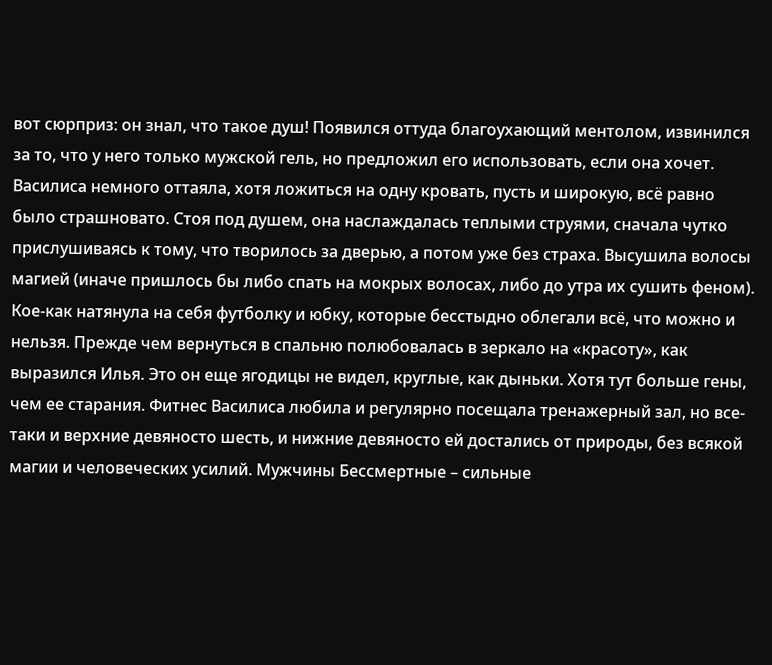вот сюрприз: он знал, что такое душ! Появился оттуда благоухающий ментолом, извинился за то, что у него только мужской гель, но предложил его использовать, если она хочет. Василиса немного оттаяла, хотя ложиться на одну кровать, пусть и широкую, всё равно было страшновато. Стоя под душем, она наслаждалась теплыми струями, сначала чутко прислушиваясь к тому, что творилось за дверью, а потом уже без страха. Высушила волосы магией (иначе пришлось бы либо спать на мокрых волосах, либо до утра их сушить феном).
Кое-как натянула на себя футболку и юбку, которые бесстыдно облегали всё, что можно и нельзя. Прежде чем вернуться в спальню полюбовалась в зеркало на «красоту», как выразился Илья. Это он еще ягодицы не видел, круглые, как дыньки. Хотя тут больше гены, чем ее старания. Фитнес Василиса любила и регулярно посещала тренажерный зал, но все-таки и верхние девяносто шесть, и нижние девяносто ей достались от природы, без всякой магии и человеческих усилий. Мужчины Бессмертные – сильные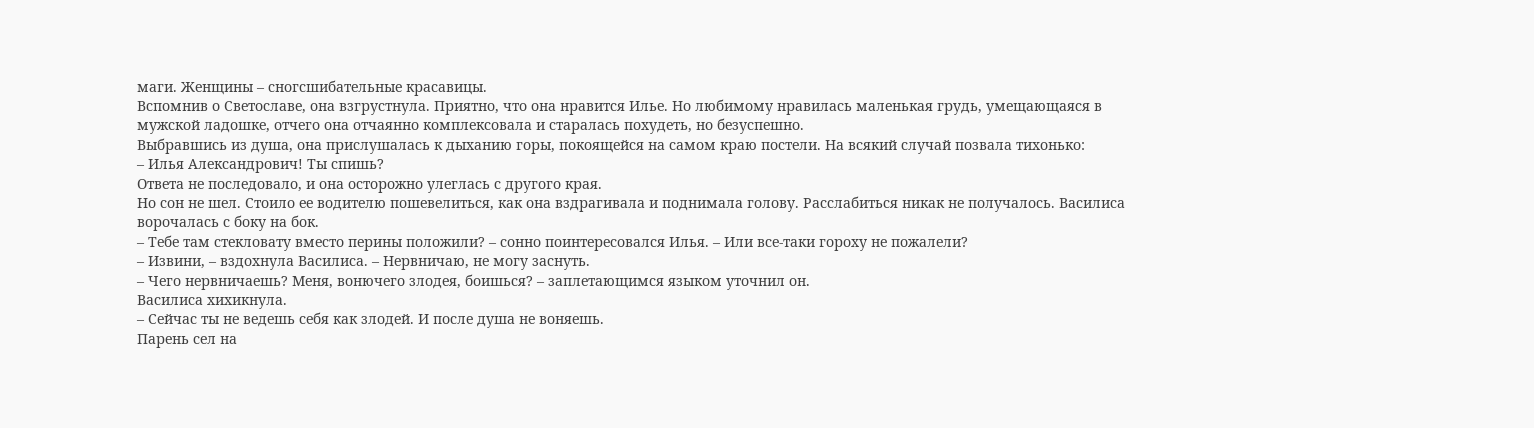маги. Женщины – сногсшибательные красавицы.
Вспомнив о Светославе, она взгрустнула. Приятно, что она нравится Илье. Но любимому нравилась маленькая грудь, умещающаяся в мужской ладошке, отчего она отчаянно комплексовала и старалась похудеть, но безуспешно.
Выбравшись из душа, она прислушалась к дыханию горы, покоящейся на самом краю постели. На всякий случай позвала тихонько:
– Илья Александрович! Ты спишь?
Ответа не последовало, и она осторожно улеглась с другого края.
Но сон не шел. Стоило ее водителю пошевелиться, как она вздрагивала и поднимала голову. Расслабиться никак не получалось. Василиса ворочалась с боку на бок.
– Тебе там стекловату вместо перины положили? – сонно поинтересовался Илья. – Или все-таки гороху не пожалели?
– Извини, – вздохнула Василиса. – Нервничаю, не могу заснуть.
– Чего нервничаешь? Меня, вонючего злодея, боишься? – заплетающимся языком уточнил он.
Василиса хихикнула.
– Сейчас ты не ведешь себя как злодей. И после душа не воняешь.
Парень сел на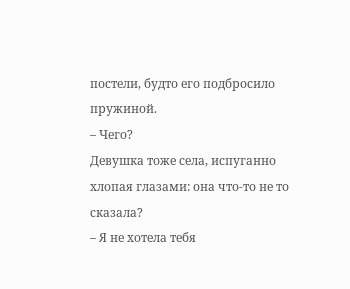постели, будто его подбросило пружиной.
– Чего?
Девушка тоже села, испуганно хлопая глазами: она что-то не то сказала?
– Я не хотела тебя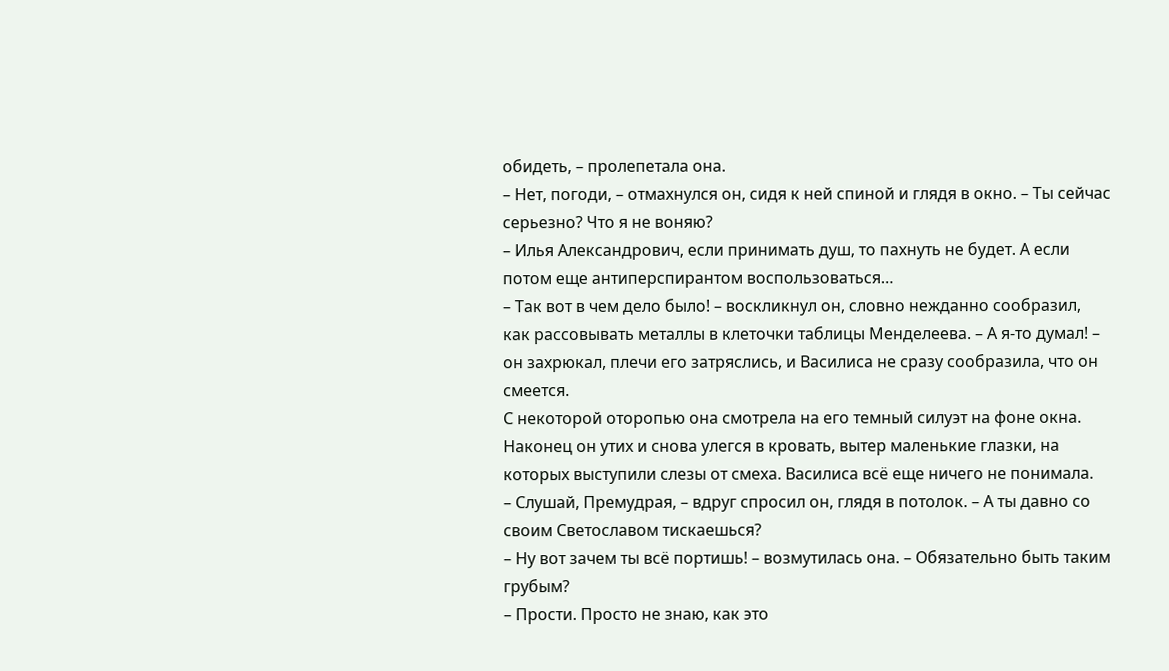обидеть, – пролепетала она.
– Нет, погоди, – отмахнулся он, сидя к ней спиной и глядя в окно. – Ты сейчас серьезно? Что я не воняю?
– Илья Александрович, если принимать душ, то пахнуть не будет. А если потом еще антиперспирантом воспользоваться…
– Так вот в чем дело было! – воскликнул он, словно нежданно сообразил, как рассовывать металлы в клеточки таблицы Менделеева. – А я-то думал! – он захрюкал, плечи его затряслись, и Василиса не сразу сообразила, что он смеется.
С некоторой оторопью она смотрела на его темный силуэт на фоне окна. Наконец он утих и снова улегся в кровать, вытер маленькие глазки, на которых выступили слезы от смеха. Василиса всё еще ничего не понимала.
– Слушай, Премудрая, – вдруг спросил он, глядя в потолок. – А ты давно со своим Светославом тискаешься?
– Ну вот зачем ты всё портишь! – возмутилась она. – Обязательно быть таким грубым?
– Прости. Просто не знаю, как это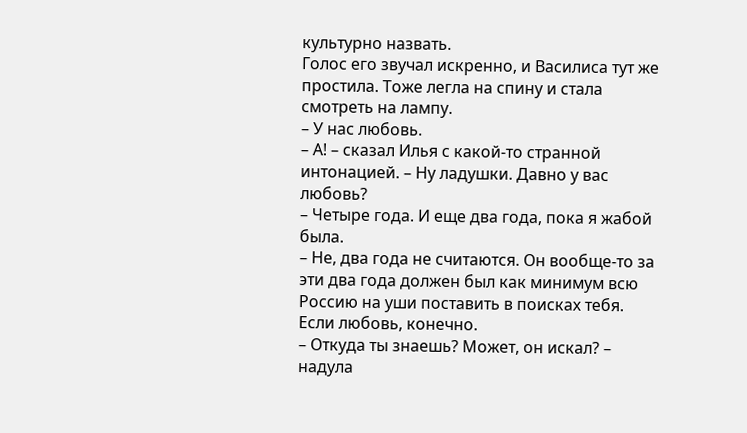культурно назвать.
Голос его звучал искренно, и Василиса тут же простила. Тоже легла на спину и стала смотреть на лампу.
– У нас любовь.
– А! – сказал Илья с какой-то странной интонацией. – Ну ладушки. Давно у вас любовь?
– Четыре года. И еще два года, пока я жабой была.
– Не, два года не считаются. Он вообще-то за эти два года должен был как минимум всю Россию на уши поставить в поисках тебя. Если любовь, конечно.
– Откуда ты знаешь? Может, он искал? – надула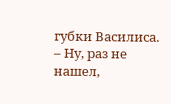губки Василиса.
– Ну, раз не нашел,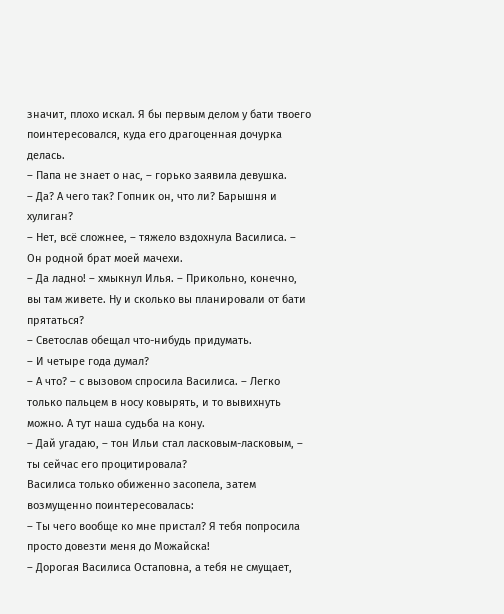значит, плохо искал. Я бы первым делом у бати твоего поинтересовался, куда его драгоценная дочурка делась.
– Папа не знает о нас, – горько заявила девушка.
– Да? А чего так? Гопник он, что ли? Барышня и хулиган?
– Нет, всё сложнее, – тяжело вздохнула Василиса. – Он родной брат моей мачехи.
– Да ладно! – хмыкнул Илья. – Прикольно, конечно, вы там живете. Ну и сколько вы планировали от бати прятаться?
– Светослав обещал что-нибудь придумать.
– И четыре года думал?
– А что? – с вызовом спросила Василиса. – Легко только пальцем в носу ковырять, и то вывихнуть можно. А тут наша судьба на кону.
– Дай угадаю, – тон Ильи стал ласковым-ласковым, – ты сейчас его процитировала?
Василиса только обиженно засопела, затем возмущенно поинтересовалась:
– Ты чего вообще ко мне пристал? Я тебя попросила просто довезти меня до Можайска!
– Дорогая Василиса Остаповна, а тебя не смущает,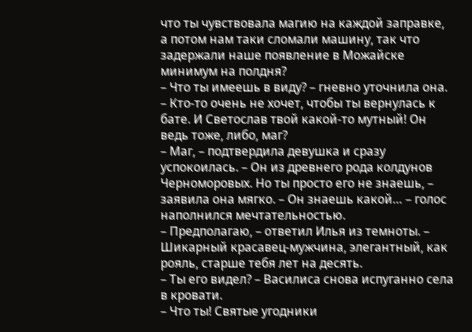что ты чувствовала магию на каждой заправке, а потом нам таки сломали машину, так что задержали наше появление в Можайске минимум на полдня?
– Что ты имеешь в виду? – гневно уточнила она.
– Кто-то очень не хочет, чтобы ты вернулась к бате. И Светослав твой какой-то мутный! Он ведь тоже, либо, маг?
– Маг, – подтвердила девушка и сразу успокоилась. – Он из древнего рода колдунов Черноморовых. Но ты просто его не знаешь, – заявила она мягко. – Он знаешь какой… – голос наполнился мечтательностью.
– Предполагаю, – ответил Илья из темноты. – Шикарный красавец-мужчина, элегантный, как рояль, старше тебя лет на десять.
– Ты его видел? – Василиса снова испуганно села в кровати.
– Что ты! Святые угодники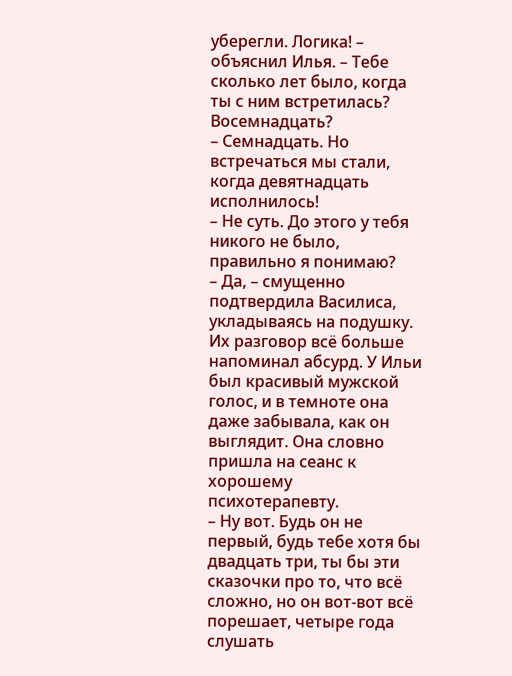уберегли. Логика! – объяснил Илья. – Тебе сколько лет было, когда ты с ним встретилась? Восемнадцать?
– Семнадцать. Но встречаться мы стали, когда девятнадцать исполнилось!
– Не суть. До этого у тебя никого не было, правильно я понимаю?
– Да, – смущенно подтвердила Василиса, укладываясь на подушку.
Их разговор всё больше напоминал абсурд. У Ильи был красивый мужской голос, и в темноте она даже забывала, как он выглядит. Она словно пришла на сеанс к хорошему психотерапевту.
– Ну вот. Будь он не первый, будь тебе хотя бы двадцать три, ты бы эти сказочки про то, что всё сложно, но он вот-вот всё порешает, четыре года слушать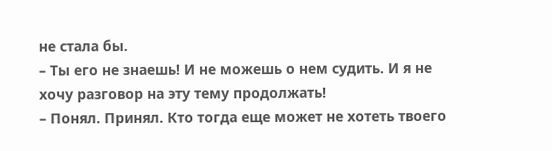не стала бы.
– Ты его не знаешь! И не можешь о нем судить. И я не хочу разговор на эту тему продолжать!
– Понял. Принял. Кто тогда еще может не хотеть твоего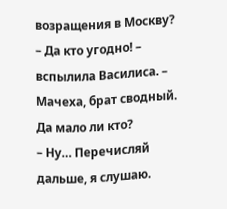возращения в Москву?
– Да кто угодно! – вспылила Василиса. – Мачеха, брат сводный. Да мало ли кто?
– Ну… Перечисляй дальше, я слушаю.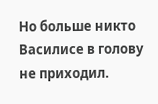Но больше никто Василисе в голову не приходил.